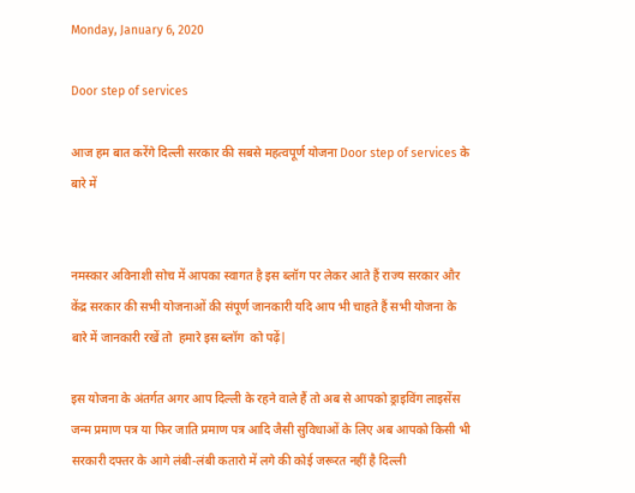Monday, January 6, 2020

Door step of services

आज हम बात करेंगे दिल्ली सरकार की सबसे महत्वपूर्ण योजना Door step of services के बारे में


नमस्कार अविनाशी सोच में आपका स्वागत है इस ब्लॉग पर लेकर आते हैं राज्य सरकार और केंद्र सरकार की सभी योजनाओं की संपूर्ण जानकारी यदि आप भी चाहते हैं सभी योजना के बारे में जानकारी रखें तो  हमारे इस ब्लॉग  को पढ़ें|

इस योजना के अंतर्गत अगर आप दिल्ली के रहने वाले हैं तो अब से आपको ड्राइविंग लाइसेंस जन्म प्रमाण पत्र या फिर जाति प्रमाण पत्र आदि जैसी सुविधाओं के लिए अब आपको किसी भी सरकारी दफ्तर के आगे लंबी-लंबी कतारो में लगे की कोई जरूरत नहीं है दिल्ली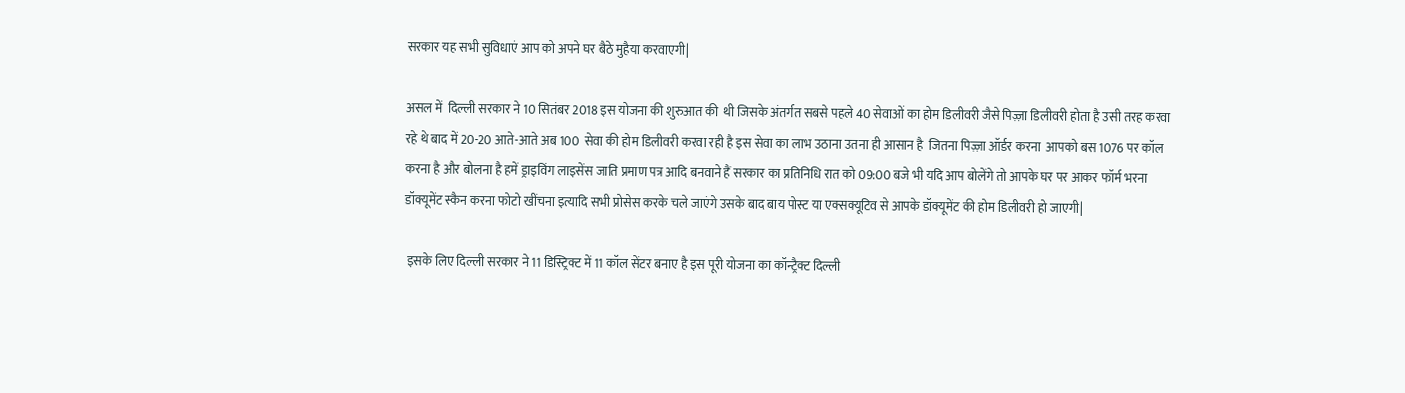सरकार यह सभी सुविधाएं आप को अपने घर बैठे मुहैया करवाएगी|

असल में  दिल्ली सरकार ने 10 सितंबर 2018 इस योजना की शुरुआत की  थी जिसके अंतर्गत सबसे पहले 40 सेवाओं का होम डिलीवरी जैसे पिज़्ज़ा डिलीवरी होता है उसी तरह करवा रहे थे बाद में 20-20 आते-आते अब 100  सेवा की होम डिलीवरी करवा रही है इस सेवा का लाभ उठाना उतना ही आसान है  जितना पिज़्ज़ा ऑर्डर करना  आपको बस 1076 पर कॉल करना है और बोलना है हमें ड्राइविंग लाइसेंस जाति प्रमाण पत्र आदि बनवाने हैं सरकार का प्रतिनिधि रात को 09:00 बजे भी यदि आप बोलेंगे तो आपके घर पर आकर फॉर्म भरना डॉक्यूमेंट स्कैन करना फोटो खींचना इत्यादि सभी प्रोसेस करके चले जाएंगे उसके बाद बाय पोस्ट या एक्सक्यूटिव से आपके डॉक्यूमेंट की होम डिलीवरी हो जाएगी|

 इसके लिए दिल्ली सरकार ने 11 डिस्ट्रिक्ट में 11 कॉल सेंटर बनाए है इस पूरी योजना का कॉन्ट्रैक्ट दिल्ली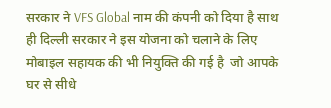सरकार ने VFS Global नाम की कंपनी को दिया है साथ ही दिल्ली सरकार ने इस योजना को चलाने के लिए मोबाइल सहायक की भी नियुक्ति की गई है  जो आपके घर से सीधे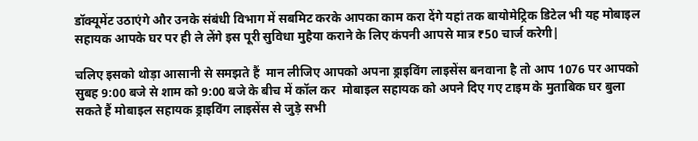डॉक्यूमेंट उठाएंगे और उनके संबंधी विभाग में सबमिट करके आपका काम करा देंगे यहां तक बायोमेट्रिक डिटेल भी यह मोबाइल सहायक आपके घर पर ही ले लेंगे इस पूरी सुविधा मुहैया कराने के लिए कंपनी आपसे मात्र ₹50 चार्ज करेगी|

चलिए इसको थोड़ा आसानी से समझते हैं  मान लीजिए आपको अपना ड्राइविंग लाइसेंस बनवाना है तो आप 1076 पर आपको सुबह 9:00 बजे से शाम को 9:00 बजे के बीच में कॉल कर  मोबाइल सहायक को अपने दिए गए टाइम के मुताबिक घर बुला सकते हैं मोबाइल सहायक ड्राइविंग लाइसेंस से जुड़े सभी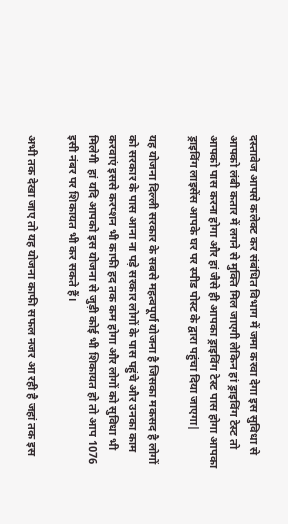दस्तावेज आपसे कलेक्ट कर संबंधित विभाग में जमा करवा देगा इस सुविधा से आपको लंबी कतार में लगने से मुक्ति मिल जाएगी लेकिन हां ड्राइविंग टेस्ट तो आपको पास करना होगा और हां जैसे ही आपका ड्राइविंग टेस्ट पास होगा आपका ड्राइविंग लाइसेंस आपके घर पर स्पीड पोस्ट के द्वारा पहुंचा दिया जाएगा|

यह योजना दिल्ली सरकार के सबसे महत्वपूर्ण योजना है जिसका मकसद है लोगों को सरकार के पास आना ना पड़े सरकार लोगों के पास पहुंचे और उनका काम करवाएं इससे करप्शन भी काफी हद तक कम होगा और लोगों को सुविधा भी मिलेगी  हां यदि आपको इस योजना से जुड़ी कोई भी शिकायत हो तो आप 1076 इसी नंबर पर शिकायत भी कर सकते हैं।

अभी तक देखा जाए तो यह योजना काफी सफल नजर आ रही है जहां तक इस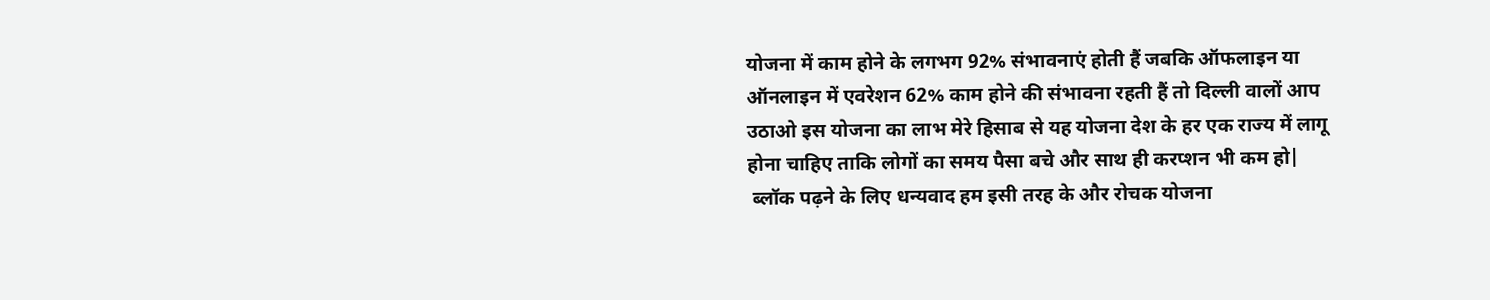योजना में काम होने के लगभग 92% संभावनाएं होती हैं जबकि ऑफलाइन या ऑनलाइन में एवरेशन 62% काम होने की संभावना रहती हैं तो दिल्ली वालों आप उठाओ इस योजना का लाभ मेरे हिसाब से यह योजना देश के हर एक राज्य में लागू होना चाहिए ताकि लोगों का समय पैसा बचे और साथ ही करप्शन भी कम हो|
 ब्लॉक पढ़ने के लिए धन्यवाद हम इसी तरह के और रोचक योजना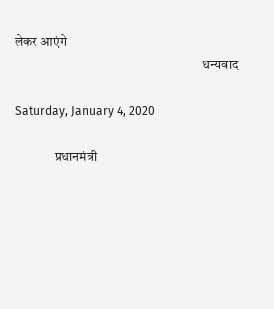लेकर आएंगे
                                                                       धन्यवाद

Saturday, January 4, 2020

               प्रधानमंत्री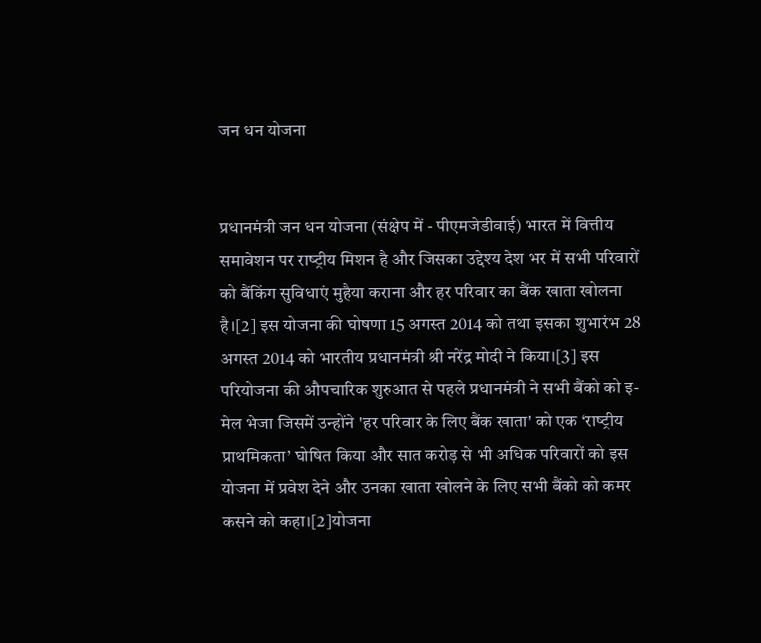जन धन योजना


प्रधानमंत्री जन धन योजना (संक्षेप में - पीएमजेडीवाई) भारत में वित्तीय समावेशन पर राष्‍ट्रीय मिशन है और जिसका उद्देश्‍य देश भर में सभी परिवारों को बैंकिंग सुविधाएं मुहैया कराना और हर परिवार का बैंक खाता खोलना है।[2] इस योजना की घोषणा 15 अगस्त 2014 को तथा इसका शुभारंभ 28 अगस्त 2014 को भारतीय प्रधानमंत्री श्री नरेंद्र मोदी ने किया।[3] इस परियोजना की औपचारिक शुरुआत से पहले प्रधानमंत्री ने सभी बैंको को इ-मेल भेजा जिसमें उन्होंने 'हर परिवार के लिए बैंक खाता' को एक ‘राष्‍ट्रीय प्राथमिकता’ घोषित किया और सात करोड़ से भी अधिक परिवारों को इस योजना में प्रवेश देने और उनका खाता खोलने के लिए सभी बैंको को कमर कसने को कहा।[2]योजना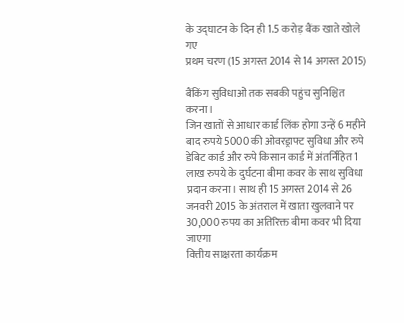के उद्घाटन के दिन ही 1.5 करोड़ बैंक खाते खोले गए
प्रथम चरण (15 अगस्त 2014 से 14 अगस्त 2015)

बैंकिंग सुविधाओं तक सबकी पहुंच सुनिश्चित करना।
जिन खातों से आधार कार्ड लिंक होगा उन्हें 6 महीने बाद रुपये 5000 की ओवरड्राफ्ट सुविधा और रुपे डेबिट कार्ड और रुपे किसान कार्ड में अंतर्निहित 1 लाख रुपये के दुर्घटना बीमा कवर के साथ सुविधा प्रदान करना। साथ ही 15 अगस्त 2014 से 26 जनवरी 2015 के अंतराल में खाता खुलवाने पर 30,000 रुपय का अतिरिक्त बीमा कवर भी दिया जाएगा
वित्तीय साक्षरता कार्यक्रम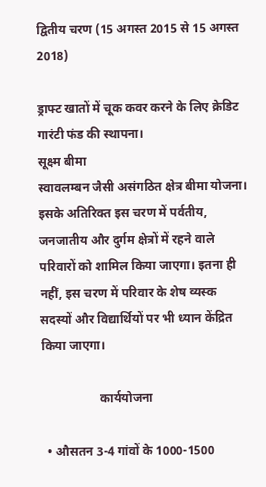द्वितीय चरण (15 अगस्त 2015 से 15 अगस्त 2018)

ड्राफ्ट खातों में चूक कवर करने के लिए क्रेडिट गारंटी फंड की स्थापना।
सूक्ष्म बीमा
स्वावलम्बन जैसी असंगठित क्षेत्र बीमा योजना।
इसके अतिरिक्त इस चरण में पर्वतीय, जनजातीय और दुर्गम क्षेत्रों में रहने वाले परिवारों को शामिल किया जाएगा। इतना ही नहीं, इस चरण में परिवार के शेष व्यस्क सदस्यों और विद्यार्थियों पर भी ध्यान केंद्रित किया जाएगा।

                   कार्ययोजना

  • औसतन 3-4 गांवों के 1000-1500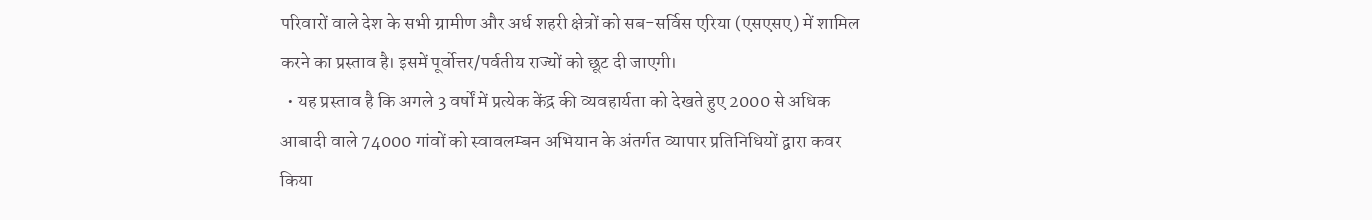परिवारों वाले देश के सभी ग्रामीण और अर्ध शहरी क्षेत्रों को सब-सर्विस एरिया (एसएसए) में शामिल करने का प्रस्ताव है। इसमें पूर्वोत्तर/पर्वतीय राज्यों को छूट दी जाएगी।
  • यह प्रस्ताव है कि अगले 3 वर्षों में प्रत्येक केंद्र की व्यवहार्यता को देखते हुए 2000 से अधिक आबादी वाले 74000 गांवों को स्वावलम्बन अभियान के अंतर्गत व्यापार प्रतिनिधियों द्वारा कवर किया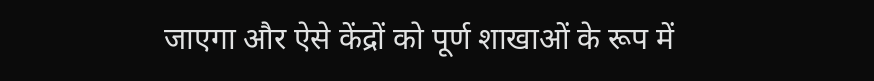जाएगा और ऐसे केंद्रों को पूर्ण शाखाओं के रूप में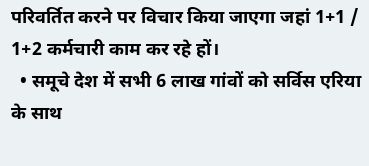परिवर्तित करने पर विचार किया जाएगा जहां 1+1 / 1+2 कर्मचारी काम कर रहे हों।
  • समूचे देश में सभी 6 लाख गांवों को सर्विस एरिया के साथ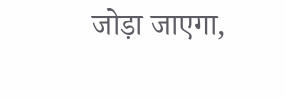जोड़ा जाएगा,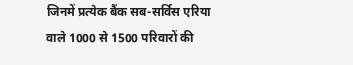जिनमें प्रत्येक बैंक सब-सर्विस एरिया वाले 1000 से 1500 परिवारों की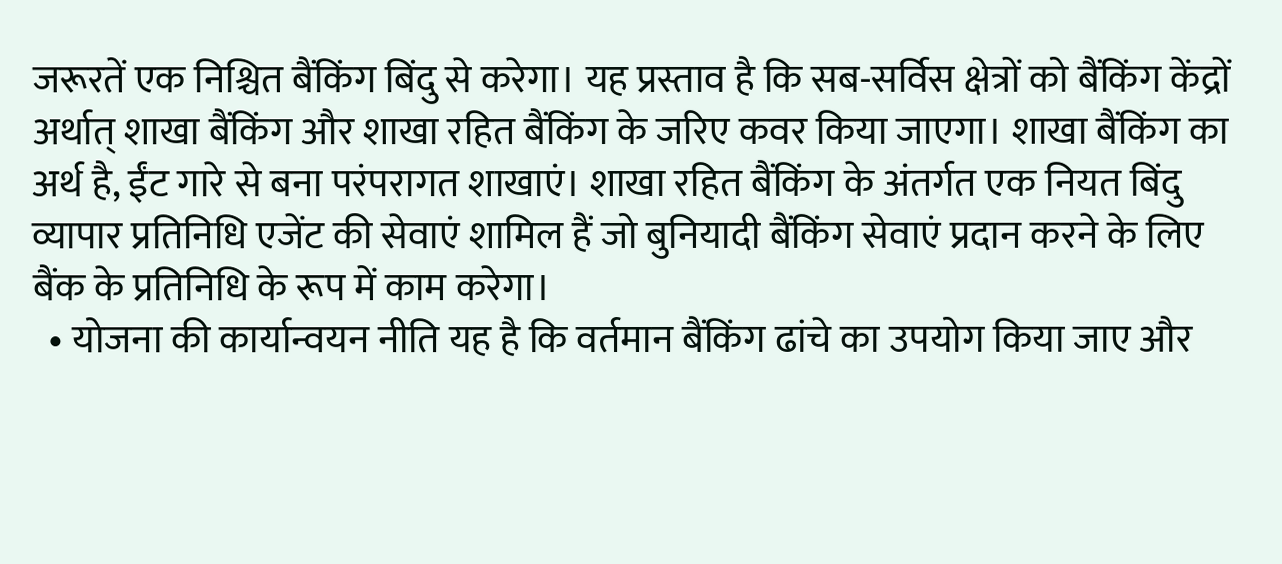जरूरतें एक निश्चित बैंकिंग बिंदु से करेगा। यह प्रस्ताव है कि सब-सर्विस क्षेत्रों को बैंकिंग केंद्रों अर्थात् शाखा बैंकिंग और शाखा रहित बैंकिंग के जरिए कवर किया जाएगा। शाखा बैंकिंग का अर्थ है, ईंट गारे से बना परंपरागत शाखाएं। शाखा रहित बैंकिंग के अंतर्गत एक नियत बिंदु व्यापार प्रतिनिधि एजेंट की सेवाएं शामिल हैं जो बुनियादी बैंकिंग सेवाएं प्रदान करने के लिए बैंक के प्रतिनिधि के रूप में काम करेगा।
  • योजना की कार्यान्वयन नीति यह है कि वर्तमान बैंकिंग ढांचे का उपयोग किया जाए और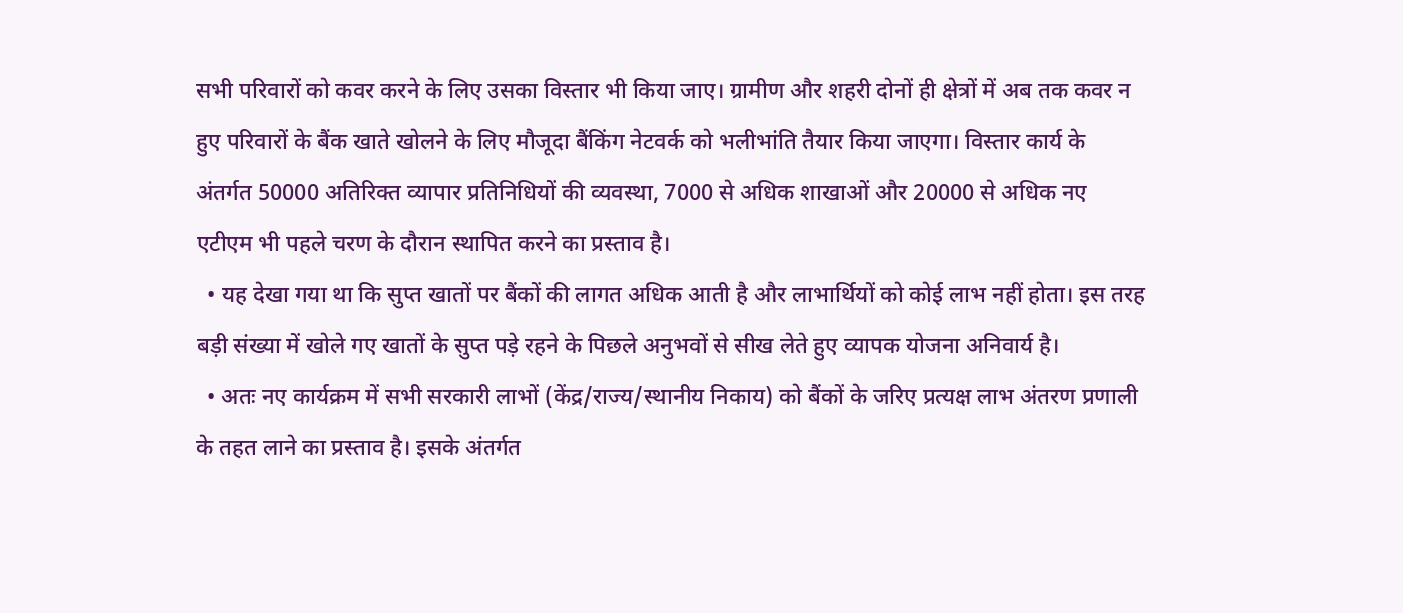सभी परिवारों को कवर करने के लिए उसका विस्तार भी किया जाए। ग्रामीण और शहरी दोनों ही क्षेत्रों में अब तक कवर न हुए परिवारों के बैंक खाते खोलने के लिए मौजूदा बैंकिंग नेटवर्क को भलीभांति तैयार किया जाएगा। विस्तार कार्य के अंतर्गत 50000 अतिरिक्त व्यापार प्रतिनिधियों की व्यवस्था, 7000 से अधिक शाखाओं और 20000 से अधिक नए एटीएम भी पहले चरण के दौरान स्थापित करने का प्रस्ताव है।
  • यह देखा गया था कि सुप्त खातों पर बैंकों की लागत अधिक आती है और लाभार्थियों को कोई लाभ नहीं होता। इस तरह बड़ी संख्या में खोले गए खातों के सुप्त पड़े रहने के पिछले अनुभवों से सीख लेते हुए व्यापक योजना अनिवार्य है।
  • अतः नए कार्यक्रम में सभी सरकारी लाभों (केंद्र/राज्य/स्थानीय निकाय) को बैंकों के जरिए प्रत्यक्ष लाभ अंतरण प्रणाली के तहत लाने का प्रस्ताव है। इसके अंतर्गत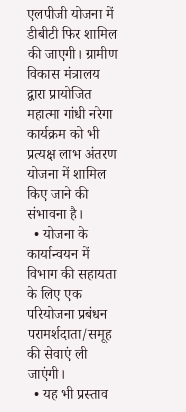एलपीजी योजना में डीबीटी फिर शामिल की जाएगी। ग्रामीण विकास मंत्रालय द्वारा प्रायोजित महात्मा गांधी नरेगा कार्यक्रम को भी प्रत्यक्ष लाभ अंतरण योजना में शामिल किए जाने की संभावना है।
  • योजना के कार्यान्वयन में विभाग की सहायता के लिए एक परियोजना प्रबंधन परामर्शदाता/समूह की सेवाएं ली जाएंगी।
  • यह भी प्रस्ताव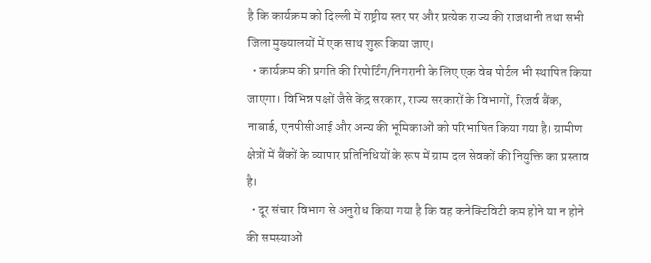है कि कार्यक्रम को दिल्ली में राष्ट्रीय स्तर पर और प्रत्येक राज्य की राजधानी तथा सभी जिला मुख्यालयों में एक साथ शुरू किया जाए।
  • कार्यक्रम की प्रगति की रिपोर्टिंग/निगरानी के लिए एक वेब पोर्टल भी स्थापित किया जाएगा। विभिन्न पक्षों जैसे केंद्र सरकार, राज्य सरकारों के विभागों, रिजर्व बैंक, नाबार्ड, एनपीसीआई और अन्य की भूमिकाओं को परिभाषित किया गया है। ग्रामीण क्षेत्रों में बैंकों के व्यापार प्रतिनिधियों के रूप में ग्राम दल सेवकों की नियुक्ति का प्रस्ताव है।
  • दूर संचार विभाग से अनुरोध किया गया है कि वह कनेक्टिविटी कम होने या न होने की समस्याओं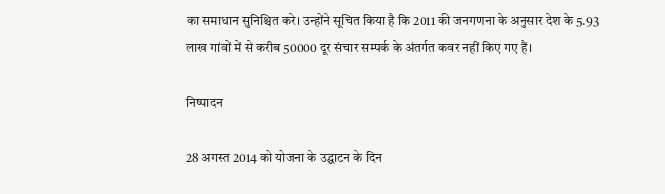का समाधान सुनिश्चित करे। उन्होंने सूचित किया है कि 2011 की जनगणना के अनुसार देश के 5.93 लाख गांवों में से करीब 50000 दूर संचार सम्पर्क के अंतर्गत कवर नहीं किए गए हैं।

निष्पादन

28 अगस्त 2014 को योजना के उद्घाटन के दिन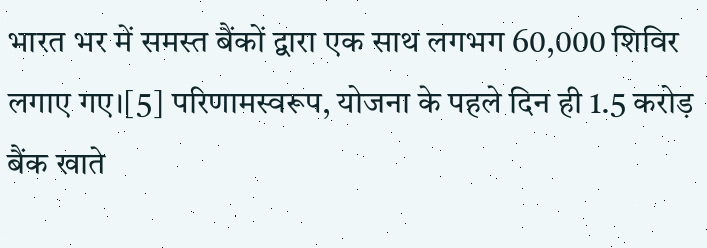भारत भर में समस्त बैंकों द्वारा एक साथ लगभग 60,000 शिविर लगाए गए।[5] परिणामस्वरूप, योजना के पहले दिन ही 1.5 करोड़ बैंक खाते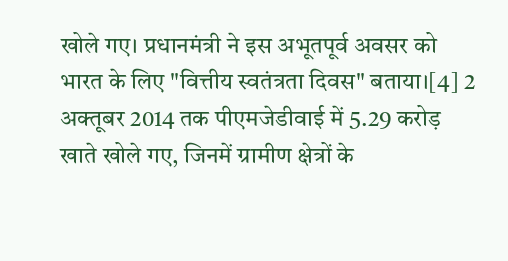खोले गए। प्रधानमंत्री ने इस अभूतपूर्व अवसर को भारत के लिए "वित्तीय स्वतंत्रता दिवस" बताया।[4] 2 अक्तूबर 2014 तक पीएमजेडीवाई में 5.29 करोड़ खाते खोले गए, जिनमें ग्रामीण क्षेत्रों के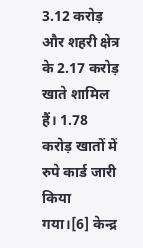3.12 करोड़ और शहरी क्षेत्र के 2.17 करोड़ खाते शामिल हैं। 1.78 करोड़ खातों में रुपे कार्ड जारी किया गया।[6] केन्द्र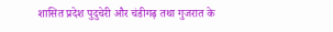शासित प्रदेश पुदुचेरी और चंडीगढ़ तथा गुजरात के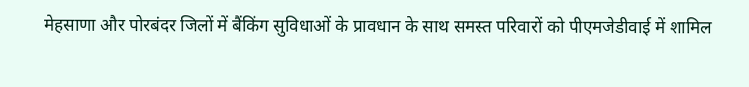मेहसाणा और पोरबंदर जिलों में बैंकिंग सुविधाओं के प्रावधान के साथ समस्त परिवारों को पीएमजेडीवाई में शामिल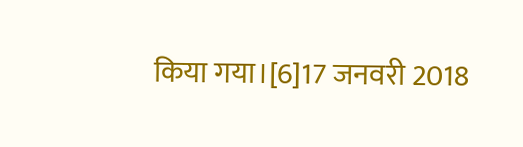किया गया।[6]17 जनवरी 2018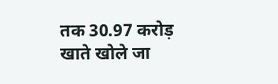तक 30.97 करोड़ खाते खोले जा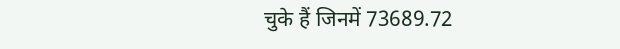चुके हैं जिनमें 73689.72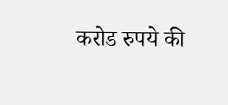करोड रुपये की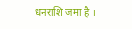धनराशि जमा है ।